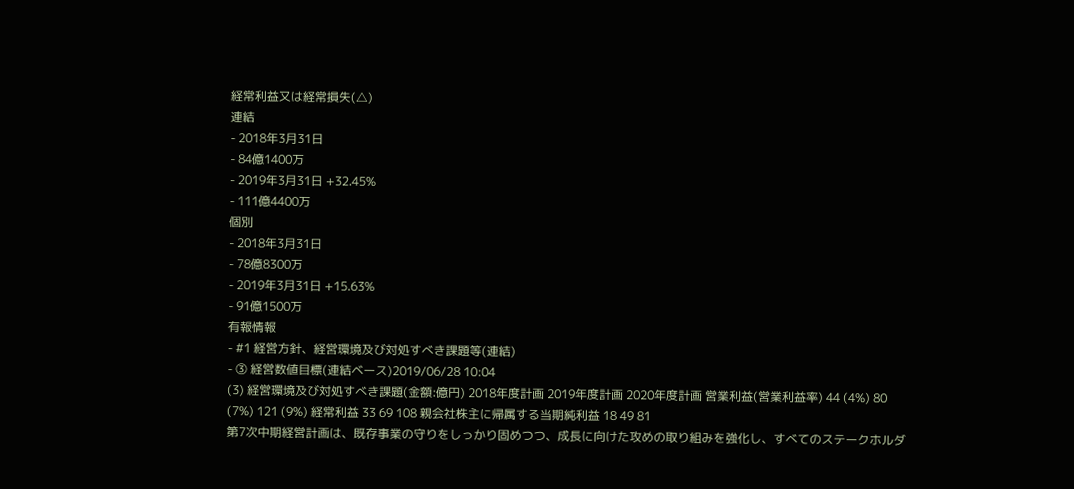経常利益又は経常損失(△)
連結
- 2018年3月31日
- 84億1400万
- 2019年3月31日 +32.45%
- 111億4400万
個別
- 2018年3月31日
- 78億8300万
- 2019年3月31日 +15.63%
- 91億1500万
有報情報
- #1 経営方針、経営環境及び対処すべき課題等(連結)
- ③ 経営数値目標(連結ベース)2019/06/28 10:04
(3) 経営環境及び対処すべき課題(金額:億円) 2018年度計画 2019年度計画 2020年度計画 営業利益(営業利益率) 44 (4%) 80 (7%) 121 (9%) 経常利益 33 69 108 親会社株主に帰属する当期純利益 18 49 81
第7次中期経営計画は、既存事業の守りをしっかり固めつつ、成長に向けた攻めの取り組みを強化し、すべてのステークホルダ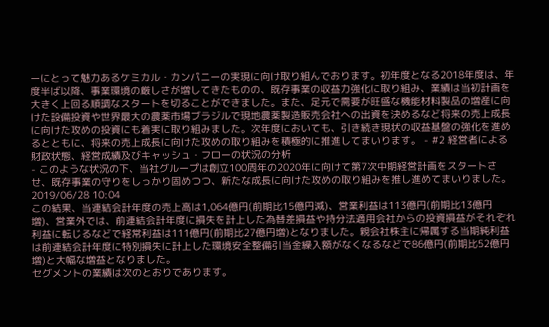ーにとって魅力あるケミカル・カンパニーの実現に向け取り組んでおります。初年度となる2018年度は、年度半ば以降、事業環境の厳しさが増してきたものの、既存事業の収益力強化に取り組み、業績は当初計画を大きく上回る順調なスタートを切ることができました。また、足元で需要が旺盛な機能材料製品の増産に向けた設備投資や世界最大の農薬市場ブラジルで現地農薬製造販売会社への出資を決めるなど将来の売上成長に向けた攻めの投資にも着実に取り組みました。次年度においても、引き続き現状の収益基盤の強化を進めるとともに、将来の売上成長に向けた攻めの取り組みを積極的に推進してまいります。 - #2 経営者による財政状態、経営成績及びキャッシュ・フローの状況の分析
- このような状況の下、当社グループは創立100周年の2020年に向けて第7次中期経営計画をスタートさせ、既存事業の守りをしっかり固めつつ、新たな成長に向けた攻めの取り組みを推し進めてまいりました。2019/06/28 10:04
この結果、当連結会計年度の売上高は1,064億円(前期比15億円減)、営業利益は113億円(前期比13億円増)、営業外では、前連結会計年度に損失を計上した為替差損益や持分法適用会社からの投資損益がそれぞれ利益に転じるなどで経常利益は111億円(前期比27億円増)となりました。親会社株主に帰属する当期純利益は前連結会計年度に特別損失に計上した環境安全整備引当金繰入額がなくなるなどで86億円(前期比52億円増)と大幅な増益となりました。
セグメントの業績は次のとおりであります。